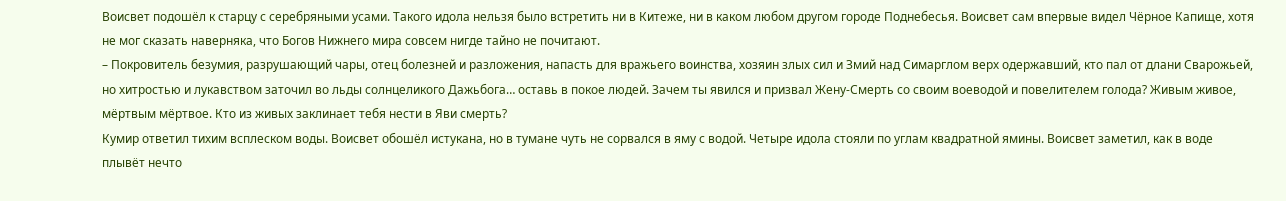Воисвет подошёл к старцу с серебряными усами. Такого идола нельзя было встретить ни в Китеже, ни в каком любом другом городе Поднебесья. Воисвет сам впервые видел Чёрное Капище, хотя не мог сказать наверняка, что Богов Нижнего мира совсем нигде тайно не почитают.
– Покровитель безумия, разрушающий чары, отец болезней и разложения, напасть для вражьего воинства, хозяин злых сил и Змий над Симарглом верх одержавший, кто пал от длани Сварожьей, но хитростью и лукавством заточил во льды солнцеликого Дажьбога… оставь в покое людей. Зачем ты явился и призвал Жену-Смерть со своим воеводой и повелителем голода? Живым живое, мёртвым мёртвое. Кто из живых заклинает тебя нести в Яви смерть?
Кумир ответил тихим всплеском воды. Воисвет обошёл истукана, но в тумане чуть не сорвался в яму с водой. Четыре идола стояли по углам квадратной ямины. Воисвет заметил, как в воде плывёт нечто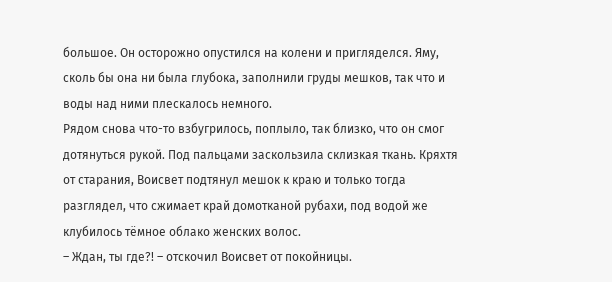большое. Он осторожно опустился на колени и пригляделся. Яму, сколь бы она ни была глубока, заполнили груды мешков, так что и воды над ними плескалось немного.
Рядом снова что-то взбугрилось, поплыло, так близко, что он смог дотянуться рукой. Под пальцами заскользила склизкая ткань. Кряхтя от старания, Воисвет подтянул мешок к краю и только тогда разглядел, что сжимает край домотканой рубахи, под водой же клубилось тёмное облако женских волос.
– Ждан, ты где?! – отскочил Воисвет от покойницы.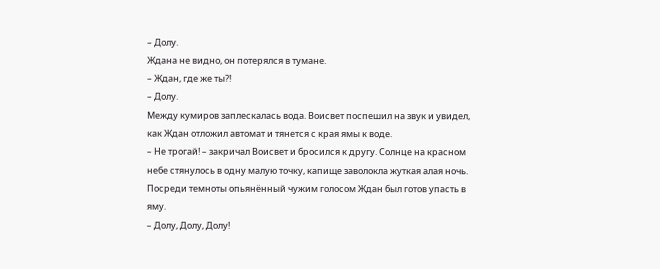– Долу.
Ждана не видно, он потерялся в тумане.
– Ждан, где же ты?!
– Долу.
Между кумиров заплескалась вода. Воисвет поспешил на звук и увидел, как Ждан отложил автомат и тянется с края ямы к воде.
– Не трогай! – закричал Воисвет и бросился к другу. Солнце на красном небе стянулось в одну малую точку, капище заволокла жуткая алая ночь. Посреди темноты опьянённый чужим голосом Ждан был готов упасть в яму.
– Долу, Долу, Долу!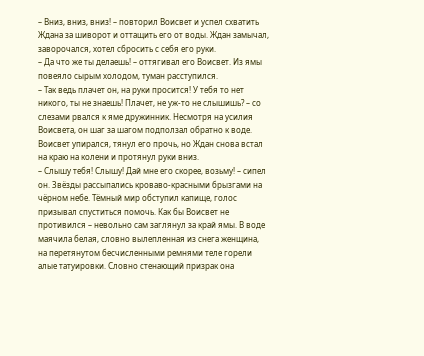– Вниз, вниз, вниз! – повторил Воисвет и успел схватить Ждана за шиворот и оттащить его от воды. Ждан замычал, заворочался, хотел сбросить с себя его руки.
– Да что же ты делаешь! – оттягивал его Воисвет. Из ямы повеяло сырым холодом, туман расступился.
– Так ведь плачет он, на руки просится! У тебя то нет никого, ты не знаешь! Плачет, не уж-то не слышишь? – со слезами рвался к яме дружинник. Несмотря на усилия Воисвета, он шаг за шагом подползал обратно к воде. Воисвет упирался, тянул его прочь, но Ждан снова встал на краю на колени и протянул руки вниз.
– Слышу тебя! Слышу! Дай мне его скорее, возьму! – сипел он. Звёзды рассыпались кроваво-красными брызгами на чёрном небе. Тёмный мир обступил капище, голос призывал спуститься помочь. Как бы Воисвет не противился – невольно сам заглянул за край ямы. В воде маячила белая, словно вылепленная из снега женщина, на перетянутом бесчисленными ремнями теле горели алые татуировки. Словно стенающий призрак она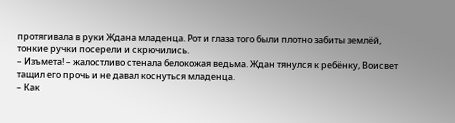протягивала в руки Ждана младенца. Рот и глаза того были плотно забиты землёй, тонкие ручки посерели и скрючились.
– Изъмета! – жалостливо стенала белокожая ведьма. Ждан тянулся к ребёнку, Воисвет тащил его прочь и не давал коснуться младенца.
– Как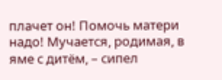плачет он! Помочь матери надо! Мучается, родимая, в яме с дитём, – сипел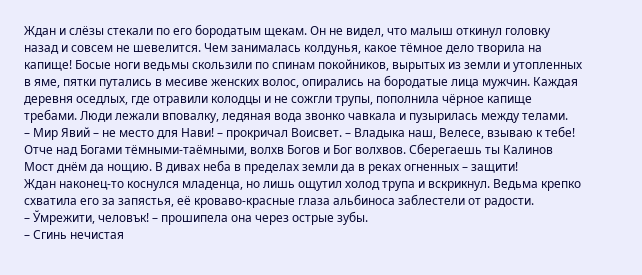Ждан и слёзы стекали по его бородатым щекам. Он не видел, что малыш откинул головку назад и совсем не шевелится. Чем занималась колдунья, какое тёмное дело творила на капище! Босые ноги ведьмы скользили по спинам покойников, вырытых из земли и утопленных в яме, пятки путались в месиве женских волос, опирались на бородатые лица мужчин. Каждая деревня оседлых, где отравили колодцы и не сожгли трупы, пополнила чёрное капище требами. Люди лежали вповалку, ледяная вода звонко чавкала и пузырилась между телами.
– Мир Явий – не место для Нави! – прокричал Воисвет. – Владыка наш, Велесе, взываю к тебе! Отче над Богами тёмными-таёмными, волхв Богов и Бог волхвов. Сберегаешь ты Калинов Мост днём да нощию. В дивах неба в пределах земли да в реках огненных – защити!
Ждан наконец-то коснулся младенца, но лишь ощутил холод трупа и вскрикнул. Ведьма крепко схватила его за запястья, её кроваво-красные глаза альбиноса заблестели от радости.
– Ўмрeжити, человък! – прошипела она через острые зубы.
– Сгинь нечистая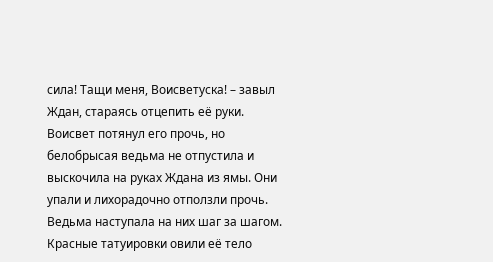сила! Тащи меня, Воисветуска! – завыл Ждан, стараясь отцепить её руки. Воисвет потянул его прочь, но белобрысая ведьма не отпустила и выскочила на руках Ждана из ямы. Они упали и лихорадочно отползли прочь. Ведьма наступала на них шаг за шагом. Красные татуировки овили её тело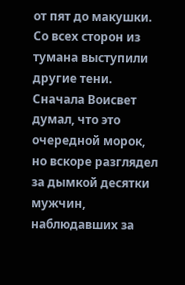от пят до макушки. Со всех сторон из тумана выступили другие тени. Сначала Воисвет думал, что это очередной морок, но вскоре разглядел за дымкой десятки мужчин, наблюдавших за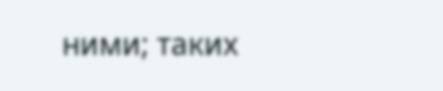ними; таких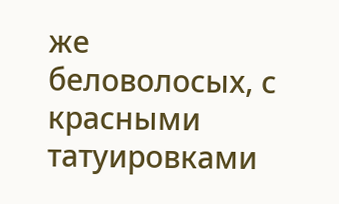же беловолосых, с красными татуировками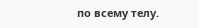по всему телу.